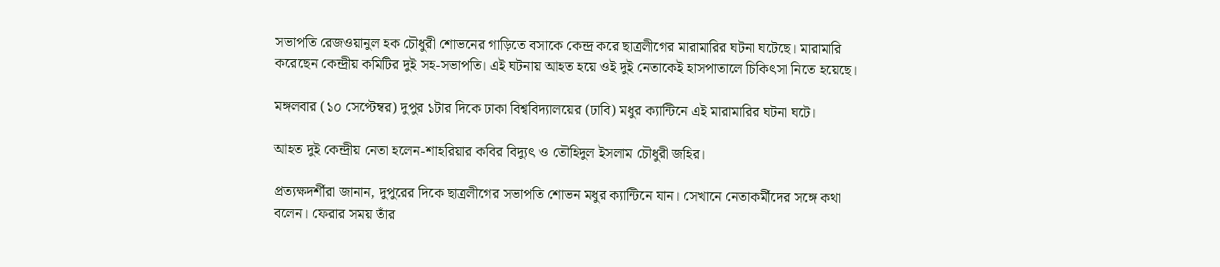সভাপতি রেজওয়ানুল হক চৌধুরী শোভনের গাড়িতে বসাকে কেন্দ্র করে ছাত্রলীগের মারামারির ঘটনা ঘটেছে। মারামারি করেছেন কেন্দ্রীয় কমিটির দুই সহ-সভাপতি। এই ঘটনায় আহত হয়ে ওই দুই নেতাকেই হাসপাতালে চিকিৎসা নিতে হয়েছে।

মঙ্গলবার (১০ সেপ্টেম্বর) দুপুর ১টার দিকে ঢাকা বিশ্ববিদ্যালয়ের (ঢাবি) মধুর ক্যান্টিনে এই মারামারির ঘটনা ঘটে।

আহত দুই কেন্দ্রীয় নেতা হলেন-শাহরিয়ার কবির বিদ্যুৎ ও তৌহিদুল ইসলাম চৌধুরী জহির।

প্রত্যক্ষদর্শীরা জানান, দুপুরের দিকে ছাত্রলীগের সভাপতি শোভন মধুর ক্যান্টিনে যান। সেখানে নেতাকর্মীদের সঙ্গে কথা বলেন। ফেরার সময় তাঁর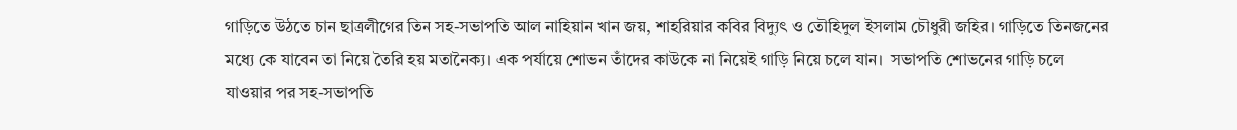গাড়িতে উঠতে চান ছাত্রলীগের তিন সহ-সভাপতি আল নাহিয়ান খান জয়, শাহরিয়ার কবির বিদ্যুৎ ও তৌহিদুল ইসলাম চৌধুরী জহির। গাড়িতে তিনজনের মধ্যে কে যাবেন তা নিয়ে তৈরি হয় মতানৈক্য। এক পর্যায়ে শোভন তাঁদের কাউকে না নিয়েই গাড়ি নিয়ে চলে যান।  সভাপতি শোভনের গাড়ি চলে যাওয়ার পর সহ-সভাপতি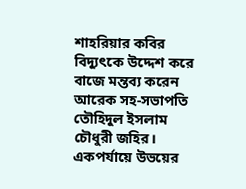শাহরিয়ার কবির বিদ্যুৎকে উদ্দেশ করে বাজে মন্তব্য করেন আরেক সহ-সভাপতি তৌহিদুল ইসলাম চৌধুরী জহির। একপর্যায়ে উভয়ের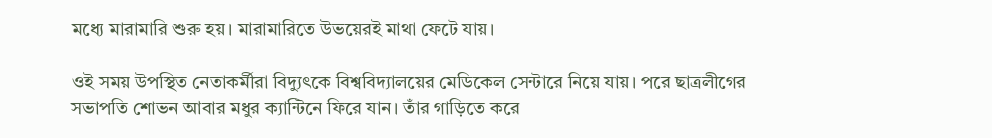মধ্যে মারামারি শুরু হয়। মারামারিতে উভয়েরই মাথা ফেটে যায়।

ওই সময় উপস্থিত নেতাকর্মীরা বিদ্যুৎকে বিশ্ববিদ্যালয়ের মেডিকেল সেন্টারে নিয়ে যায়। পরে ছাত্রলীগের সভাপতি শোভন আবার মধুর ক্যান্টিনে ফিরে যান। তাঁর গাড়িতে করে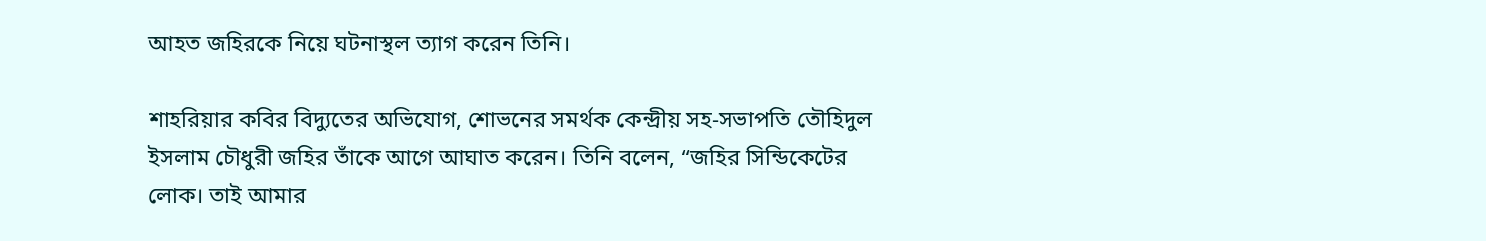আহত জহিরকে নিয়ে ঘটনাস্থল ত্যাগ করেন তিনি।

শাহরিয়ার কবির বিদ্যুতের অভিযোগ, শোভনের সমর্থক কেন্দ্রীয় সহ-সভাপতি তৌহিদুল ইসলাম চৌধুরী জহির তাঁকে আগে আঘাত করেন। তিনি বলেন, “জহির সিন্ডিকেটের লোক। তাই আমার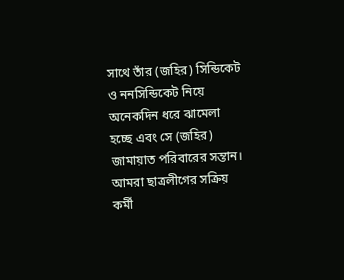সাথে তাঁর (জহির) সিন্ডিকেট ও ননসিন্ডিকেট নিয়ে অনেকদিন ধরে ঝামেলা হচ্ছে এবং সে (জহির) জামায়াত পরিবারের সন্তান। আমরা ছাত্রলীগের সক্রিয় কর্মী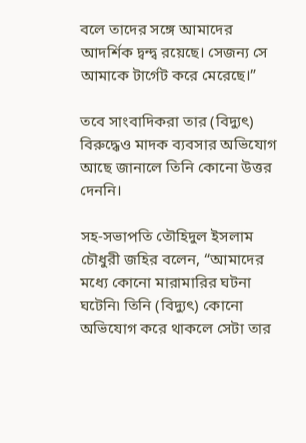বলে তাদের সঙ্গে আমাদের আদর্শিক দ্বন্দ্ব রয়েছে। সেজন্য সে আমাকে টার্গেট করে মেরেছে।”

ত‌বে সাংবা‌দিকরা তার (বিদ্যুৎ) বিরু‌দ্ধেও মাদক ব্যবসার অভি‌যোগ আছে জানা‌লে তি‌নি কোনো উত্তর দেননি।

সহ-সভাপতি তৌহিদুল ইসলাম চৌধুরী জহির বলেন, “আমাদের মধ্যে কোনো মারামারির ঘটনা ঘটেনি৷ তিনি (বিদ্যুৎ) কোনো অভিযোগ করে থাকলে সেটা তার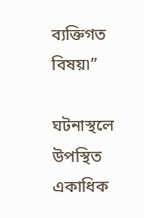ব্যক্তিগত বিষয়৷”

ঘটনাস্থলে উপস্থিত একাধিক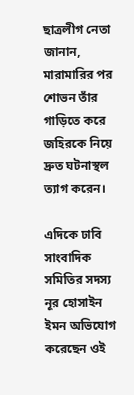ছাত্রলীগ নেতা জানান, মারামারির পর শোভন তাঁর গাড়িতে করে জহিরকে নিয়ে দ্রুত ঘটনাস্থল ত্যাগ করেন।

এদিকে ঢাবি সাংবাদিক সমিতির সদস্য নূর হোসাইন ইমন অভিযোগ করেছেন ওই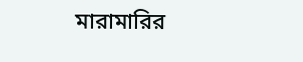মারামারির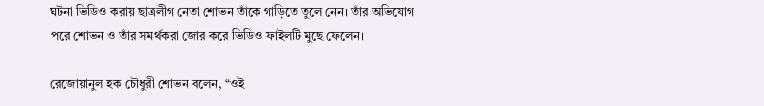ঘটনা ভিডিও করায় ছাত্রলীগ নেতা শোভন তাঁকে গাড়িতে তুলে নেন। তাঁর অভিযোগ পরে শোভন ও তাঁর সমর্থকরা জোর করে ভিডিও ফাইলটি মুছে ফেলেন।

রেজোয়ানুল হক চৌধুরী শোভন বলেন, “ওই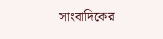সাংবাদিকের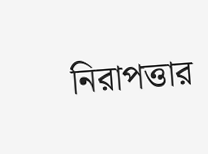নিরাপত্তার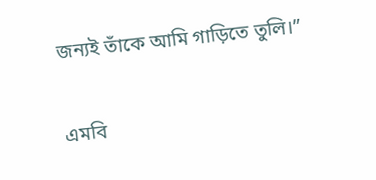জন্যই তাঁকে আমি গাড়িতে তুলি।”

এমবি